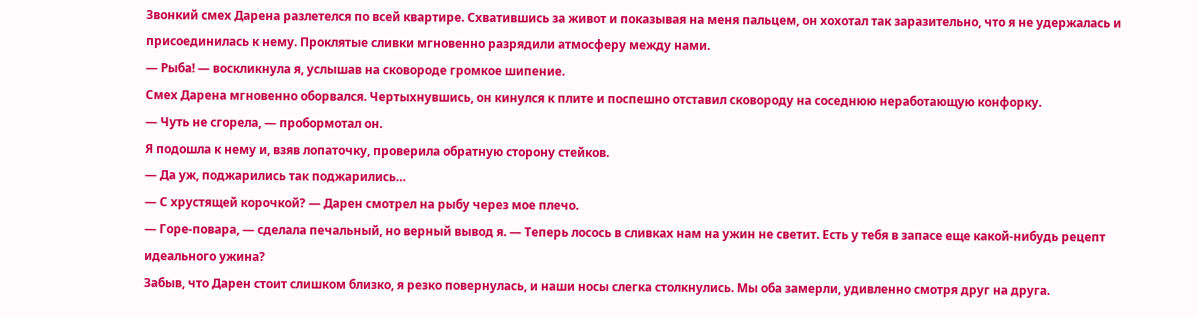Звонкий смех Дарена разлетелся по всей квартире. Схватившись за живот и показывая на меня пальцем, он хохотал так заразительно, что я не удержалась и присоединилась к нему. Проклятые сливки мгновенно разрядили атмосферу между нами.
— Рыба! — воскликнула я, услышав на сковороде громкое шипение.
Смех Дарена мгновенно оборвался. Чертыхнувшись, он кинулся к плите и поспешно отставил сковороду на соседнюю неработающую конфорку.
— Чуть не сгорела, — пробормотал он.
Я подошла к нему и, взяв лопаточку, проверила обратную сторону стейков.
— Да уж, поджарились так поджарились…
— С хрустящей корочкой? — Дарен смотрел на рыбу через мое плечо.
— Горе-повара, — сделала печальный, но верный вывод я. — Теперь лосось в сливках нам на ужин не светит. Есть у тебя в запасе еще какой-нибудь рецепт идеального ужина?
Забыв, что Дарен стоит слишком близко, я резко повернулась, и наши носы слегка столкнулись. Мы оба замерли, удивленно смотря друг на друга.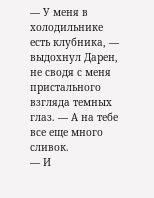— У меня в холодильнике есть клубника, — выдохнул Дарен, не сводя с меня пристального взгляда темных глаз. — А на тебе все еще много сливок.
— И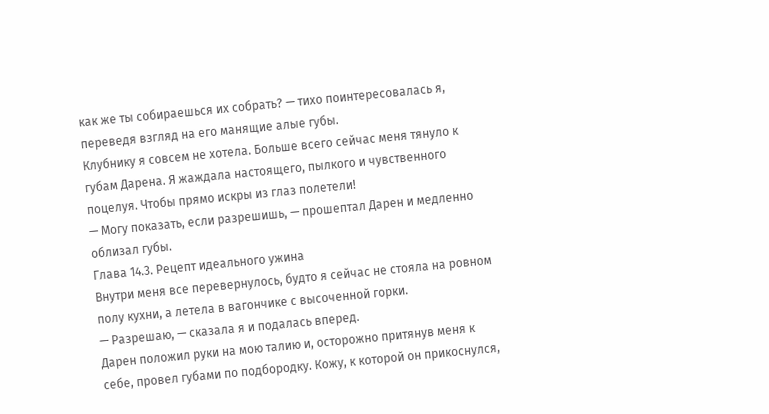как же ты собираешься их собрать? — тихо поинтересовалась я, переведя взгляд на его манящие алые губы.
Клубнику я совсем не хотела. Больше всего сейчас меня тянуло к губам Дарена. Я жаждала настоящего, пылкого и чувственного поцелуя. Чтобы прямо искры из глаз полетели!
— Могу показать, если разрешишь, — прошептал Дарен и медленно облизал губы.
Глава 14.3. Рецепт идеального ужина
Внутри меня все перевернулось, будто я сейчас не стояла на ровном полу кухни, а летела в вагончике с высоченной горки.
— Разрешаю, — сказала я и подалась вперед.
Дарен положил руки на мою талию и, осторожно притянув меня к себе, провел губами по подбородку. Кожу, к которой он прикоснулся,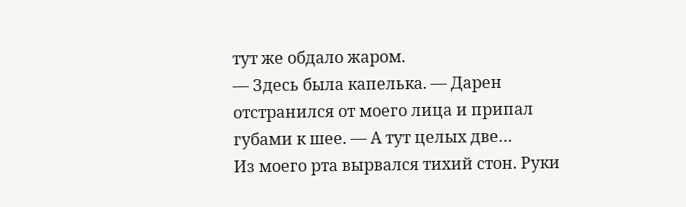тут же обдало жаром.
— Здесь была капелька. — Дарен отстранился от моего лица и припал губами к шее. — А тут целых две…
Из моего рта вырвался тихий стон. Руки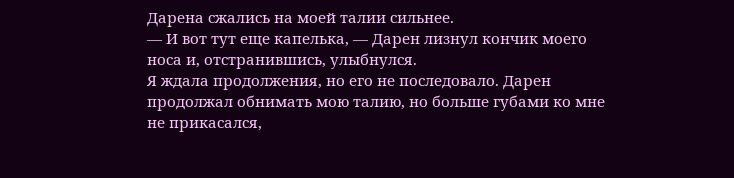Дарена сжались на моей талии сильнее.
— И вот тут еще капелька, — Дарен лизнул кончик моего носа и, отстранившись, улыбнулся.
Я ждала продолжения, но его не последовало. Дарен продолжал обнимать мою талию, но больше губами ко мне не прикасался,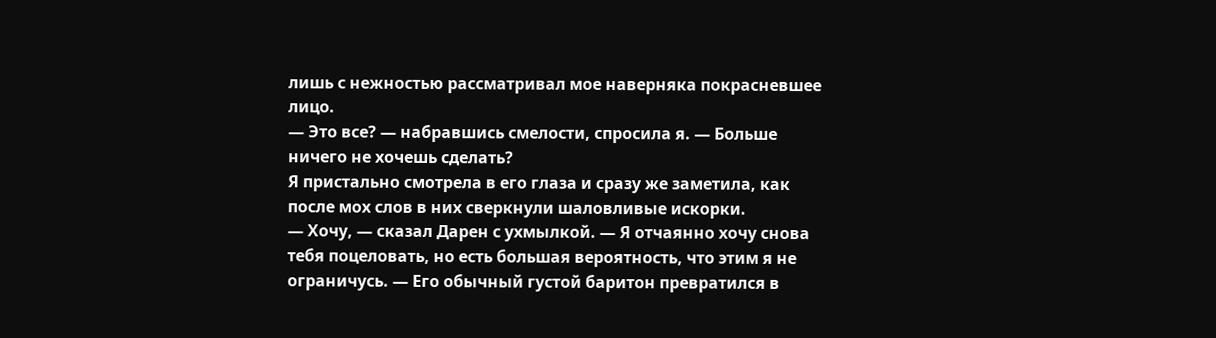лишь с нежностью рассматривал мое наверняка покрасневшее лицо.
— Это все? — набравшись смелости, спросила я. — Больше ничего не хочешь сделать?
Я пристально смотрела в его глаза и сразу же заметила, как после мох слов в них сверкнули шаловливые искорки.
— Хочу, — сказал Дарен с ухмылкой. — Я отчаянно хочу снова тебя поцеловать, но есть большая вероятность, что этим я не ограничусь. — Его обычный густой баритон превратился в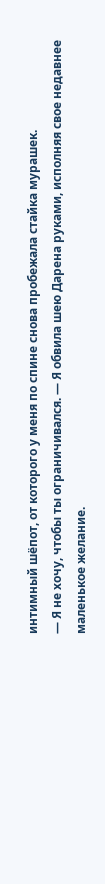интимный шёпот, от которого у меня по спине снова пробежала стайка мурашек.
— Я не хочу, чтобы ты ограничивался. — Я обвила шею Дарена руками, исполняя свое недавнее маленькое желание.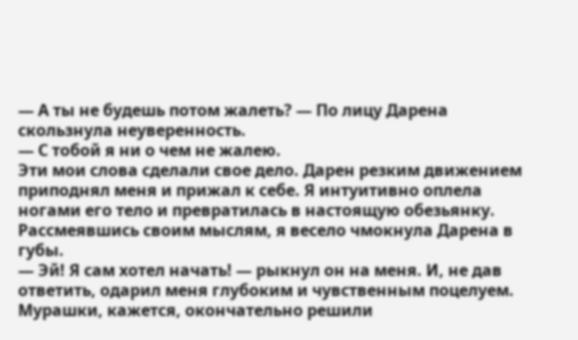— А ты не будешь потом жалеть? — По лицу Дарена скользнула неуверенность.
— С тобой я ни о чем не жалею.
Эти мои слова сделали свое дело. Дарен резким движением приподнял меня и прижал к себе. Я интуитивно оплела ногами его тело и превратилась в настоящую обезьянку. Рассмеявшись своим мыслям, я весело чмокнула Дарена в губы.
— Эй! Я сам хотел начать! — рыкнул он на меня. И, не дав ответить, одарил меня глубоким и чувственным поцелуем.
Мурашки, кажется, окончательно решили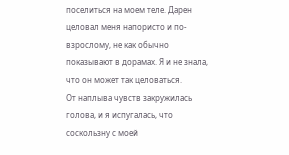поселиться на моем теле. Дарен целовал меня напористо и по-взрослому, не как обычно показывают в дорамах. Я и не знала, что он может так целоваться.
От наплыва чувств закружилась голова, и я испугалась, что соскользну с моей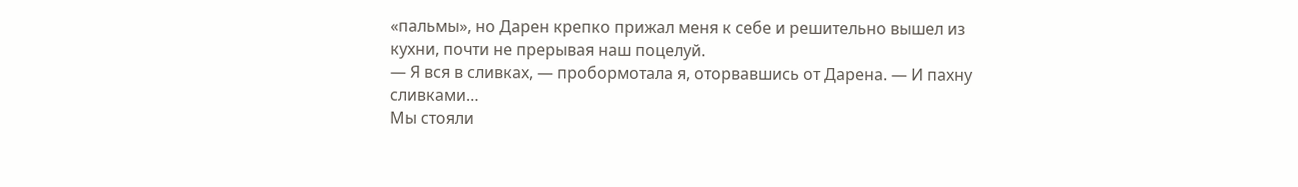«пальмы», но Дарен крепко прижал меня к себе и решительно вышел из кухни, почти не прерывая наш поцелуй.
— Я вся в сливках, — пробормотала я, оторвавшись от Дарена. — И пахну сливками…
Мы стояли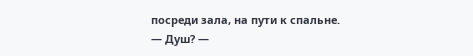посреди зала, на пути к спальне.
— Душ? —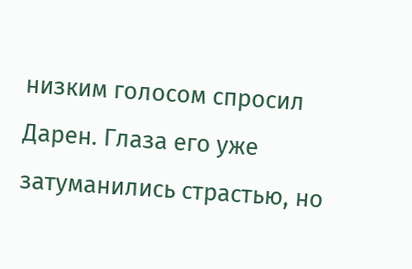низким голосом спросил Дарен. Глаза его уже затуманились страстью, но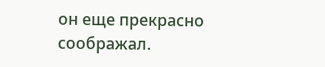он еще прекрасно соображал.